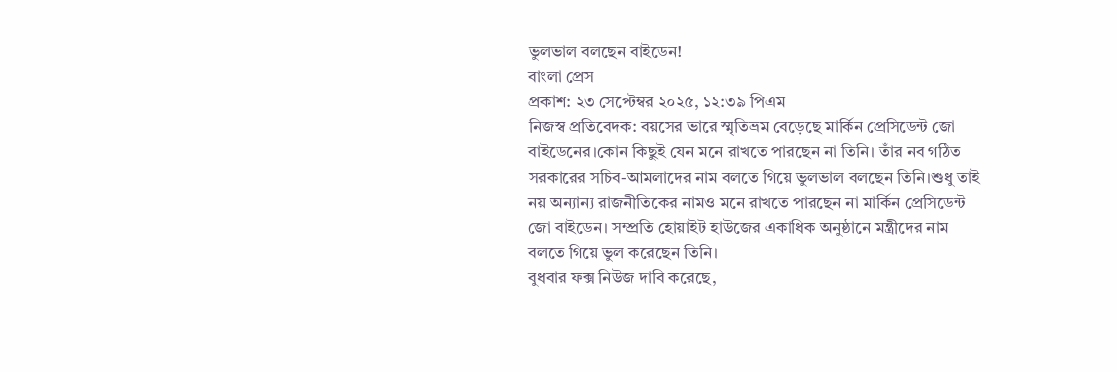ভুলভাল বলছেন বাইডেন!
বাংলা প্রেস
প্রকাশ: ২৩ সেপ্টেম্বর ২০২৫, ১২:৩৯ পিএম
নিজস্ব প্রতিবেদক: বয়সের ভারে স্মৃতিভ্রম বেড়েছে মার্কিন প্রেসিডেন্ট জো বাইডেনের।কোন কিছুই যেন মনে রাখতে পারছেন না তিনি। তাঁর নব গঠিত সরকারের সচিব-আমলাদের নাম বলতে গিয়ে ভুলভাল বলছেন তিনি।শুধু তাই নয় অন্যান্য রাজনীতিকের নামও মনে রাখতে পারছেন না মার্কিন প্রেসিডেন্ট জো বাইডেন। সম্প্রতি হোয়াইট হাউজের একাধিক অনুষ্ঠানে মন্ত্রীদের নাম বলতে গিয়ে ভুল করেছেন তিনি।
বুধবার ফক্স নিউজ দাবি করেছে,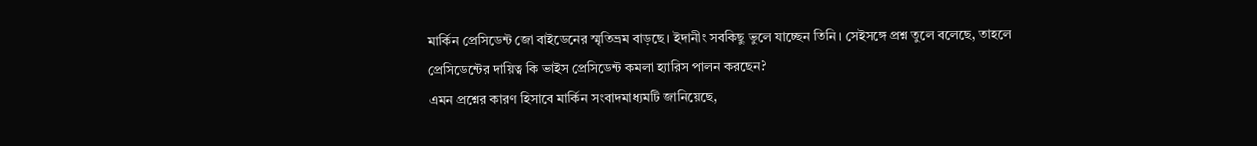মার্কিন প্রেসিডেন্ট জো বাইডেনের স্মৃতিভ্রম বাড়ছে। ইদানীং সবকিছু ভুলে যাচ্ছেন তিনি। সেইসঙ্গে প্রশ্ন তুলে বলেছে, তাহলে প্রেসিডেন্টের দায়িত্ব কি ভাইস প্রেসিডেন্ট কমলা হ্যারিস পালন করছেন?
এমন প্রশ্নের কারণ হিসাবে মার্কিন সংবাদমাধ্যমটি জানিয়েছে,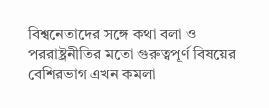বিশ্বনেতাদের সঙ্গে কথা বলা ও পররাষ্ট্রনীতির মতো গুরুত্বপূর্ণ বিষয়ের বেশিরভাগ এখন কমলা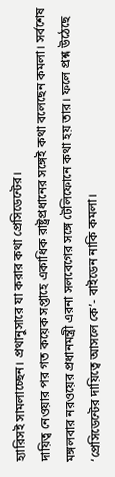হ্যারিসই সামলাচ্ছেন। প্রথানুসারে যা করার কথা প্রেসিডেন্টের।
দায়িত্ব নেওয়ার পর গত কয়েক সপ্তাহে একাধিক রাষ্ট্রপ্রধানের সঙ্গেই কথা বলেছেন কমলা। সর্বশেষ মঙ্গলবার নরওয়ের প্রধানমন্ত্রী এরনা সলবেগের সঙ্গে টেলিফোনে কথা হয় তার। ফলে প্রশ্ন উঠেছে ‘প্রেসিডেন্টের দায়িত্বে আসলে কে’- বাইডেন নাকি কমলা।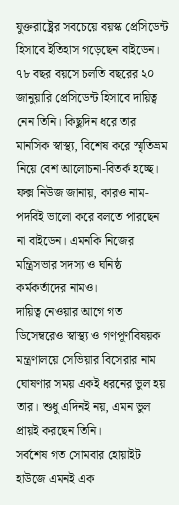যুক্তরাষ্ট্রের সবচেয়ে বয়স্ক প্রেসিডেন্ট হিসাবে ইতিহাস গড়েছেন বাইডেন। ৭৮ বছর বয়সে চলতি বছরের ২০ জানুয়ারি প্রেসিডেন্ট হিসাবে দায়িত্ব নেন তিনি। কিছুদিন ধরে তার মানসিক স্বাস্থ্য, বিশেষ করে স্মৃতিভ্রম নিয়ে বেশ আলোচনা-বিতর্ক হচ্ছে।
ফক্স নিউজ জানায়, কারও নাম-পদবিই ভালো করে বলতে পারছেন না বাইডেন। এমনকি নিজের মন্ত্রিসভার সদস্য ও ঘনিষ্ঠ কর্মকর্তাদের নামও।
দায়িত্ব নেওয়ার আগে গত ডিসেম্বরেও স্বাস্থ্য ও গণপূর্ণবিষয়ক মন্ত্রণালয়ে সেভিয়ার বিসেরার নাম ঘোষণার সময় একই ধরনের ভুল হয় তার। শুধু এদিনই নয়, এমন ভুল প্রায়ই করছেন তিনি।
সর্বশেষ গত সোমবার হোয়াইট হাউজে এমনই এক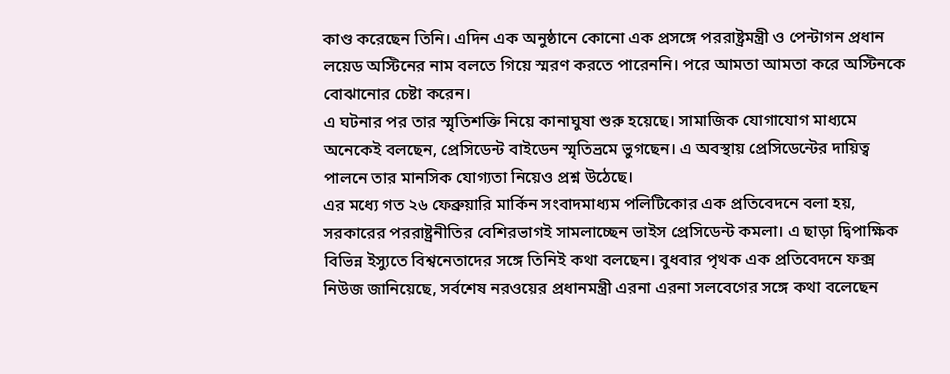কাণ্ড করেছেন তিনি। এদিন এক অনুষ্ঠানে কোনো এক প্রসঙ্গে পররাষ্ট্রমন্ত্রী ও পেন্টাগন প্রধান লয়েড অস্টিনের নাম বলতে গিয়ে স্মরণ করতে পারেননি। পরে আমতা আমতা করে অস্টিনকে বোঝানোর চেষ্টা করেন।
এ ঘটনার পর তার স্মৃতিশক্তি নিয়ে কানাঘুষা শুরু হয়েছে। সামাজিক যোগাযোগ মাধ্যমে অনেকেই বলছেন, প্রেসিডেন্ট বাইডেন স্মৃতিভ্রমে ভুগছেন। এ অবস্থায় প্রেসিডেন্টের দায়িত্ব পালনে তার মানসিক যোগ্যতা নিয়েও প্রশ্ন উঠেছে।
এর মধ্যে গত ২৬ ফেব্রুয়ারি মার্কিন সংবাদমাধ্যম পলিটিকোর এক প্রতিবেদনে বলা হয়, সরকারের পররাষ্ট্রনীতির বেশিরভাগই সামলাচ্ছেন ভাইস প্রেসিডেন্ট কমলা। এ ছাড়া দ্বিপাক্ষিক বিভিন্ন ইস্যুতে বিশ্বনেতাদের সঙ্গে তিনিই কথা বলছেন। বুধবার পৃথক এক প্রতিবেদনে ফক্স নিউজ জানিয়েছে, সর্বশেষ নরওয়ের প্রধানমন্ত্রী এরনা এরনা সলবেগের সঙ্গে কথা বলেছেন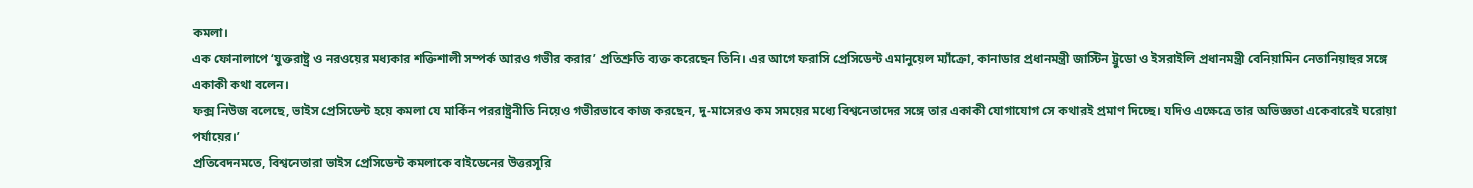কমলা।
এক ফোনালাপে ‘যুক্তরাষ্ট্র ও নরওয়ের মধ্যকার শক্তিশালী সম্পর্ক আরও গভীর করার’ প্রতিশ্রুতি ব্যক্ত করেছেন তিনি। এর আগে ফরাসি প্রেসিডেন্ট এমানুয়েল ম্যাঁক্রো, কানাডার প্রধানমন্ত্রী জাস্টিন ট্রুডো ও ইসরাইলি প্রধানমন্ত্রী বেনিয়ামিন নেতানিয়াহুর সঙ্গে একাকী কথা বলেন।
ফক্স নিউজ বলেছে, ভাইস প্রেসিডেন্ট হয়ে কমলা যে মার্কিন পররাষ্ট্রনীতি নিয়েও গভীরভাবে কাজ করছেন, দু-মাসেরও কম সময়ের মধ্যে বিশ্বনেতাদের সঙ্গে তার একাকী যোগাযোগ সে কথারই প্রমাণ দিচ্ছে। যদিও এক্ষেত্রে তার অভিজ্ঞতা একেবারেই ঘরোয়া পর্যায়ের।’
প্রতিবেদনমতে, বিশ্বনেতারা ভাইস প্রেসিডেন্ট কমলাকে বাইডেনের উত্তরসূরি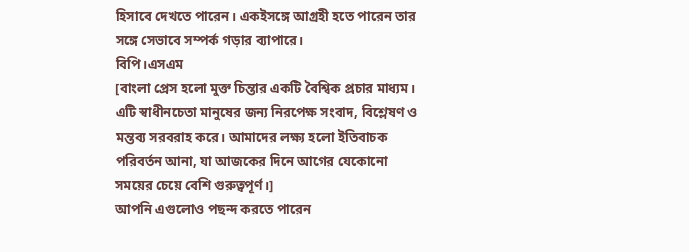হিসাবে দেখতে পারেন। একইসঙ্গে আগ্রহী হতে পারেন তার সঙ্গে সেভাবে সম্পর্ক গড়ার ব্যাপারে।
বিপি।এসএম
[বাংলা প্রেস হলো মুক্ত চিন্তার একটি বৈশ্বিক প্রচার মাধ্যম। এটি স্বাধীনচেতা মানুষের জন্য নিরপেক্ষ সংবাদ, বিশ্লেষণ ও মন্তব্য সরবরাহ করে। আমাদের লক্ষ্য হলো ইতিবাচক পরিবর্তন আনা, যা আজকের দিনে আগের যেকোনো সময়ের চেয়ে বেশি গুরুত্বপূর্ণ।]
আপনি এগুলোও পছন্দ করতে পারেন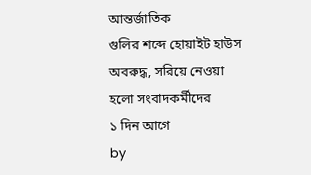আন্তর্জাতিক
গুলির শব্দে হোয়াইট হাউস অবরুদ্ধ, সরিয়ে নেওয়া হলো সংবাদকর্মীদের
১ দিন আগে
by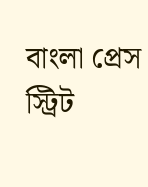বাংলা প্রেস
স্ট্রিট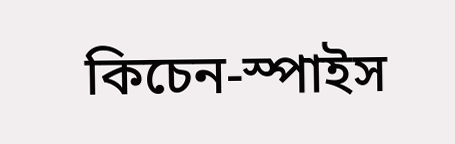কিচেন-স্পাইস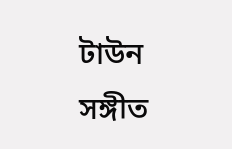টাউন
সঙ্গীত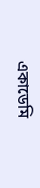একাডেমি